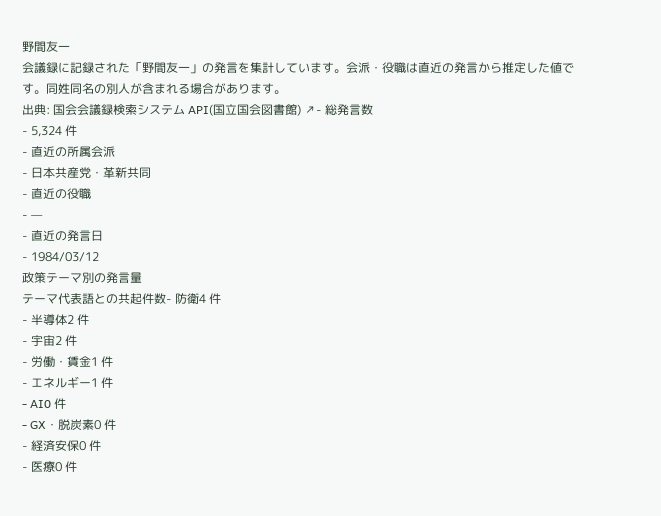野間友一
会議録に記録された「野間友一」の発言を集計しています。会派・役職は直近の発言から推定した値です。同姓同名の別人が含まれる場合があります。
出典: 国会会議録検索システム API(国立国会図書館) ↗- 総発言数
- 5,324 件
- 直近の所属会派
- 日本共産党・革新共同
- 直近の役職
- —
- 直近の発言日
- 1984/03/12
政策テーマ別の発言量
テーマ代表語との共起件数- 防衛4 件
- 半導体2 件
- 宇宙2 件
- 労働・賃金1 件
- エネルギー1 件
- AI0 件
- GX・脱炭素0 件
- 経済安保0 件
- 医療0 件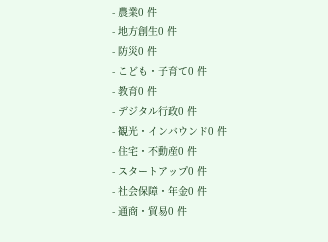- 農業0 件
- 地方創生0 件
- 防災0 件
- こども・子育て0 件
- 教育0 件
- デジタル行政0 件
- 観光・インバウンド0 件
- 住宅・不動産0 件
- スタートアップ0 件
- 社会保障・年金0 件
- 通商・貿易0 件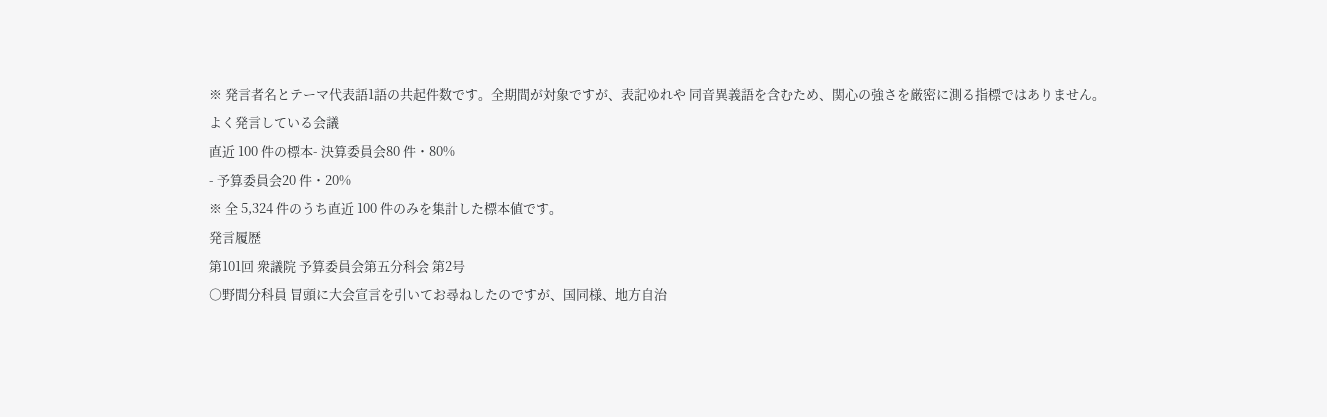※ 発言者名とテーマ代表語1語の共起件数です。全期間が対象ですが、表記ゆれや 同音異義語を含むため、関心の強さを厳密に測る指標ではありません。
よく発言している会議
直近 100 件の標本- 決算委員会80 件・80%
- 予算委員会20 件・20%
※ 全 5,324 件のうち直近 100 件のみを集計した標本値です。
発言履歴
第101回 衆議院 予算委員会第五分科会 第2号
○野間分科員 冒頭に大会宣言を引いてお尋ねしたのですが、国同様、地方自治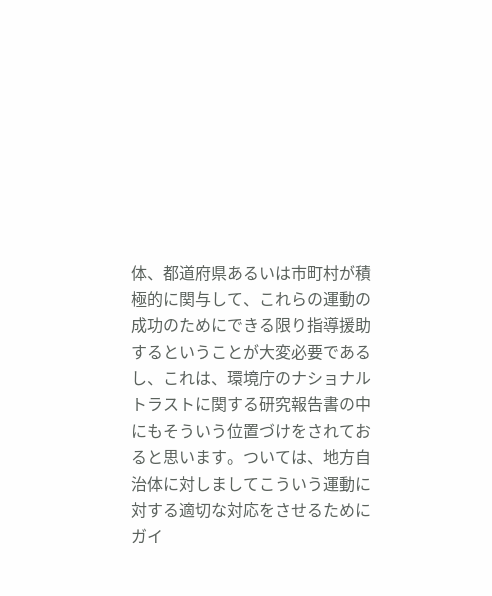体、都道府県あるいは市町村が積極的に関与して、これらの運動の成功のためにできる限り指導援助するということが大変必要であるし、これは、環境庁のナショナルトラストに関する研究報告書の中にもそういう位置づけをされておると思います。ついては、地方自治体に対しましてこういう運動に対する適切な対応をさせるためにガイ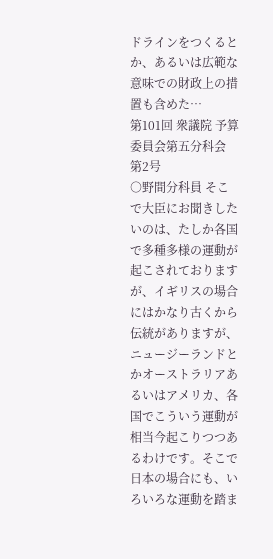ドラインをつくるとか、あるいは広範な意味での財政上の措置も含めた…
第101回 衆議院 予算委員会第五分科会 第2号
○野間分科員 そこで大臣にお聞きしたいのは、たしか各国で多種多様の運動が起こされておりますが、イギリスの場合にはかなり古くから伝統がありますが、ニュージーランドとかオーストラリアあるいはアメリカ、各国でこういう運動が相当今起こりつつあるわけです。そこで日本の場合にも、いろいろな運動を踏ま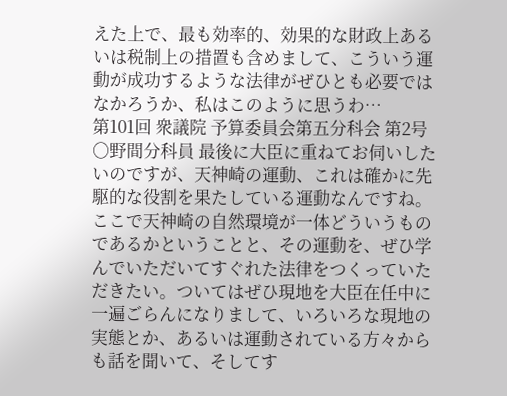えた上で、最も効率的、効果的な財政上あるいは税制上の措置も含めまして、こういう運動が成功するような法律がぜひとも必要ではなかろうか、私はこのように思うわ…
第101回 衆議院 予算委員会第五分科会 第2号
○野間分科員 最後に大臣に重ねてお伺いしたいのですが、天神崎の運動、これは確かに先駆的な役割を果たしている運動なんですね。ここで天神崎の自然環境が一体どういうものであるかということと、その運動を、ぜひ学んでいただいてすぐれた法律をつくっていただきたい。ついてはぜひ現地を大臣在任中に一遍ごらんになりまして、いろいろな現地の実態とか、あるいは運動されている方々からも話を聞いて、そしてす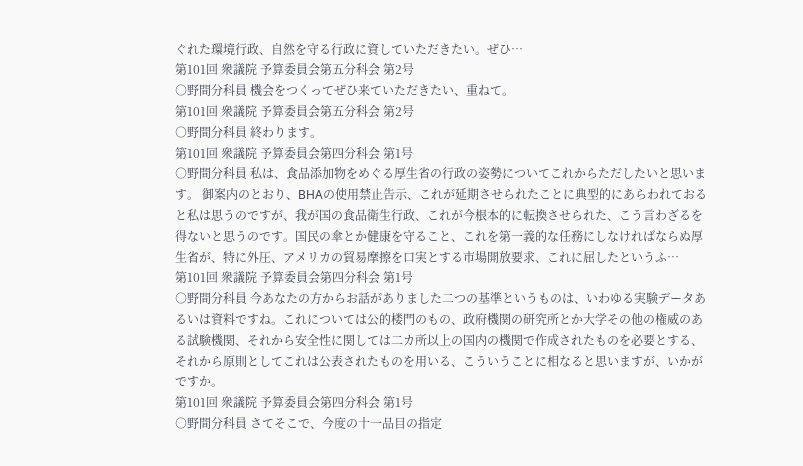ぐれた環境行政、自然を守る行政に資していただきたい。ぜひ…
第101回 衆議院 予算委員会第五分科会 第2号
○野間分科員 機会をつくってぜひ来ていただきたい、重ねて。
第101回 衆議院 予算委員会第五分科会 第2号
○野間分科員 終わります。
第101回 衆議院 予算委員会第四分科会 第1号
○野間分科員 私は、食品添加物をめぐる厚生省の行政の姿勢についてこれからただしたいと思います。 御案内のとおり、BHAの使用禁止告示、これが延期させられたことに典型的にあらわれておると私は思うのですが、我が国の食品衛生行政、これが今根本的に転換させられた、こう言わざるを得ないと思うのです。国民の傘とか健康を守ること、これを第一義的な任務にしなければならぬ厚生省が、特に外圧、アメリカの貿易摩擦を口実とする市場開放要求、これに屈したというふ…
第101回 衆議院 予算委員会第四分科会 第1号
○野間分科員 今あなたの方からお話がありました二つの基準というものは、いわゆる実験データあるいは資料ですね。これについては公的楼門のもの、政府機関の研究所とか大学その他の権威のある試験機関、それから安全性に関しては二カ所以上の国内の機関で作成されたものを必要とする、それから原則としてこれは公表されたものを用いる、こういうことに相なると思いますが、いかがですか。
第101回 衆議院 予算委員会第四分科会 第1号
○野間分科員 さてそこで、今度の十一品目の指定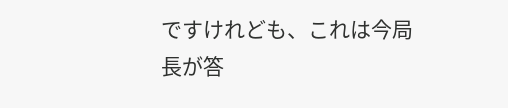ですけれども、これは今局長が答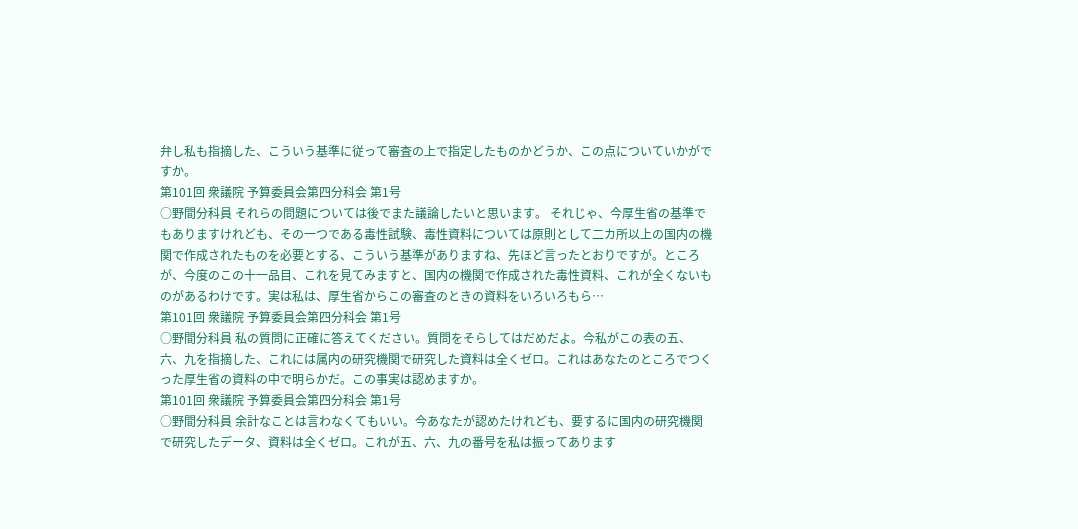弁し私も指摘した、こういう基準に従って審査の上で指定したものかどうか、この点についていかがですか。
第101回 衆議院 予算委員会第四分科会 第1号
○野間分科員 それらの問題については後でまた議論したいと思います。 それじゃ、今厚生省の基準でもありますけれども、その一つである毒性試験、毒性資料については原則として二カ所以上の国内の機関で作成されたものを必要とする、こういう基準がありますね、先ほど言ったとおりですが。ところが、今度のこの十一品目、これを見てみますと、国内の機関で作成された毒性資料、これが全くないものがあるわけです。実は私は、厚生省からこの審査のときの資料をいろいろもら…
第101回 衆議院 予算委員会第四分科会 第1号
○野間分科員 私の質問に正確に答えてください。質問をそらしてはだめだよ。今私がこの表の五、六、九を指摘した、これには属内の研究機関で研究した資料は全くゼロ。これはあなたのところでつくった厚生省の資料の中で明らかだ。この事実は認めますか。
第101回 衆議院 予算委員会第四分科会 第1号
○野間分科員 余計なことは言わなくてもいい。今あなたが認めたけれども、要するに国内の研究機関で研究したデータ、資料は全くゼロ。これが五、六、九の番号を私は振ってあります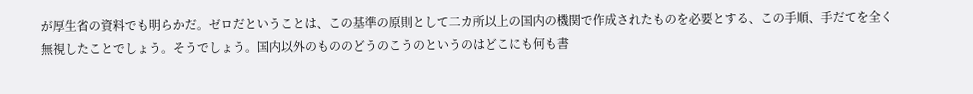が厚生省の資料でも明らかだ。ゼロだということは、この基準の原則として二カ所以上の国内の機関で作成されたものを必要とする、この手順、手だてを全く無視したことでしょう。そうでしょう。国内以外のもののどうのこうのというのはどこにも何も書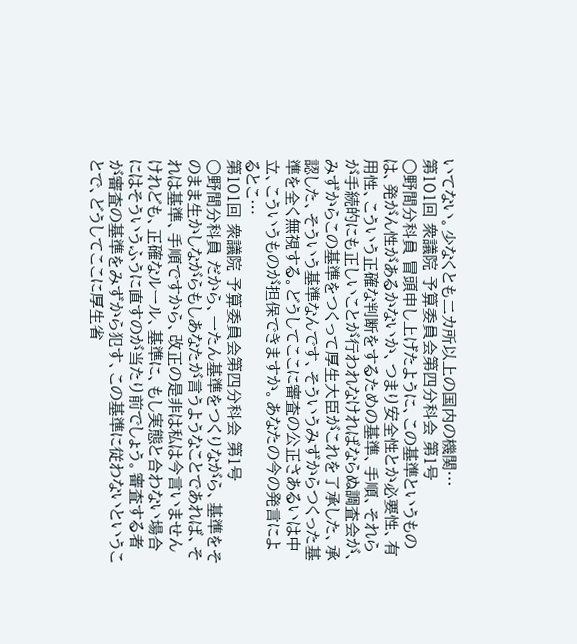いてない。少なくとも二カ所以上の国内の機関…
第101回 衆議院 予算委員会第四分科会 第1号
○野間分科員 冒頭申し上げたように、この基準というものは、発がん性があるかないか、つまり安全性とか必要性、有用性、こういう正確な判断をするための基準、手順、それらが手続的にも正しいことが行われなければならぬ調査会が、みずからこの基準をつくって厚生大臣がこれを了承した、承認した、そういう基準なんです、そういうみずからつくった基準を全く無視する。どうしてここに審査の公正さあるいは中立、こういうものが担保できますか。あなたの今の発言によるとこ…
第101回 衆議院 予算委員会第四分科会 第1号
○野間分科員 だから、一たん基準をつくりながら、基準をそのまま生かしながらもしあなたが言うようなことであれば、それは基準、手順ですから、改正の是非は私は今言いませんけれども、正確なルール、基準に、もし実態と合わない場合にはそういうふうに直すのが当たり前でしょう。審査する者が審査の基準をみずから犯す、この基準に従わないということで、どうしてここに厚生省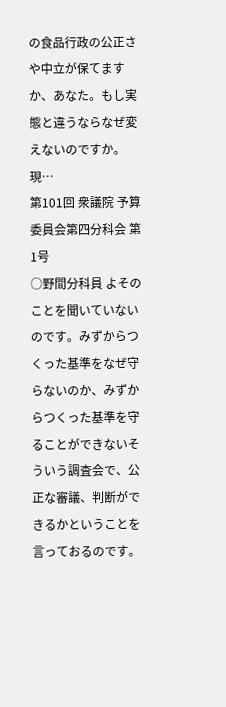の食品行政の公正さや中立が保てますか、あなた。もし実態と違うならなぜ変えないのですか。現…
第101回 衆議院 予算委員会第四分科会 第1号
○野間分科員 よそのことを聞いていないのです。みずからつくった基準をなぜ守らないのか、みずからつくった基準を守ることができないそういう調査会で、公正な審議、判断ができるかということを言っておるのです。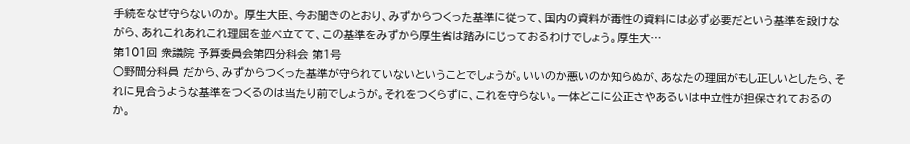手続をなぜ守らないのか。 厚生大臣、今お聞きのとおり、みずからつくった基準に従って、国内の資料が毒性の資料には必ず必要だという基準を設けながら、あれこれあれこれ理屈を並べ立てて、この基準をみずから厚生省は踏みにじっておるわけでしょう。厚生大…
第101回 衆議院 予算委員会第四分科会 第1号
○野間分科員 だから、みずからつくった基準が守られていないということでしょうが。いいのか悪いのか知らぬが、あなたの理屈がもし正しいとしたら、それに見合うような基準をつくるのは当たり前でしょうが。それをつくらずに、これを守らない。一体どこに公正さやあるいは中立性が担保されておるのか。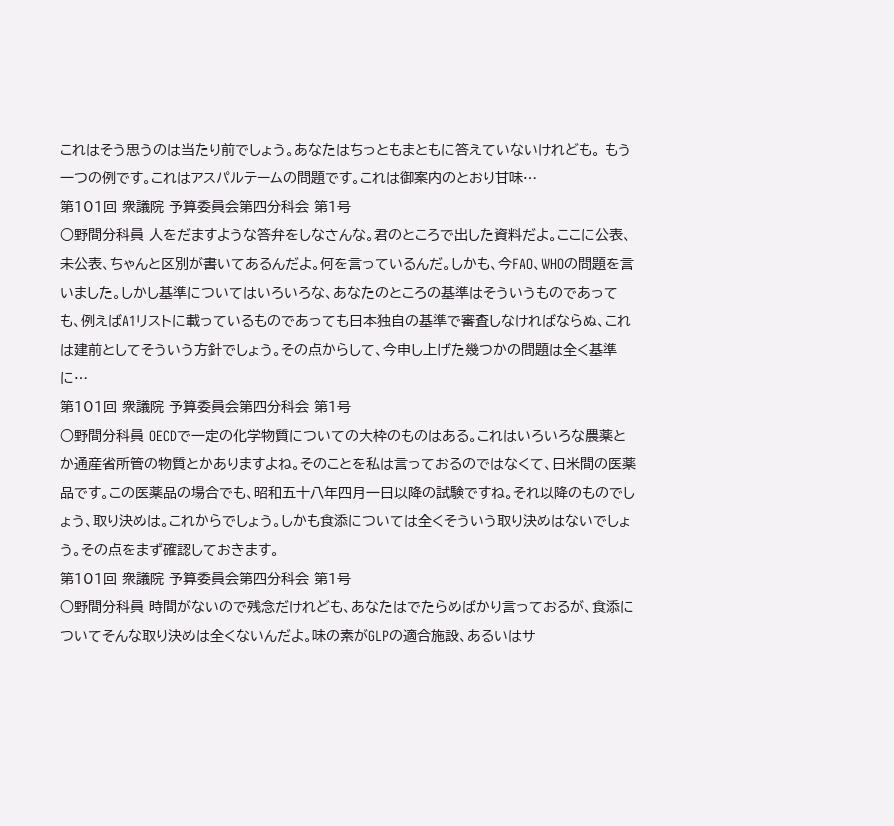これはそう思うのは当たり前でしょう。あなたはちっともまともに答えていないけれども。 もう一つの例です。これはアスパルテームの問題です。これは御案内のとおり甘味…
第101回 衆議院 予算委員会第四分科会 第1号
○野間分科員 人をだますような答弁をしなさんな。君のところで出した資料だよ。ここに公表、未公表、ちゃんと区別が書いてあるんだよ。何を言っているんだ。しかも、今FAO、WHOの問題を言いました。しかし基準についてはいろいろな、あなたのところの基準はそういうものであっても、例えばA1リストに載っているものであっても日本独自の基準で審査しなければならぬ、これは建前としてそういう方針でしょう。その点からして、今申し上げた幾つかの問題は全く基準に…
第101回 衆議院 予算委員会第四分科会 第1号
○野間分科員 OECDで一定の化学物質についての大枠のものはある。これはいろいろな農薬とか通産省所管の物質とかありますよね。そのことを私は言っておるのではなくて、日米間の医薬品です。この医薬品の場合でも、昭和五十八年四月一日以降の試験ですね。それ以降のものでしょう、取り決めは。これからでしょう。しかも食添については全くそういう取り決めはないでしょう。その点をまず確認しておきます。
第101回 衆議院 予算委員会第四分科会 第1号
○野間分科員 時間がないので残念だけれども、あなたはでたらめばかり言っておるが、食添についてそんな取り決めは全くないんだよ。味の素がGLPの適合施設、あるいはサ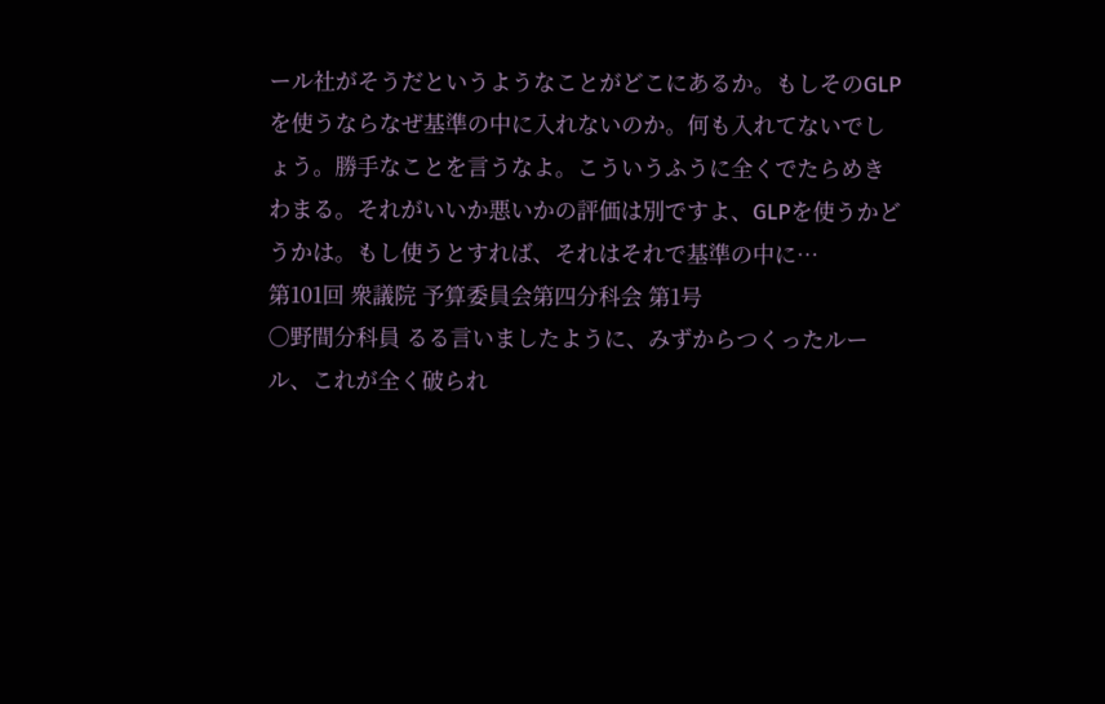ール社がそうだというようなことがどこにあるか。もしそのGLPを使うならなぜ基準の中に入れないのか。何も入れてないでしょう。勝手なことを言うなよ。こういうふうに全くでたらめきわまる。それがいいか悪いかの評価は別ですよ、GLPを使うかどうかは。もし使うとすれば、それはそれで基準の中に…
第101回 衆議院 予算委員会第四分科会 第1号
○野間分科員 るる言いましたように、みずからつくったルール、これが全く破られ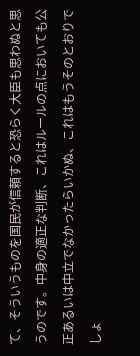て、そういうものを国民が信頼すると恐らく大臣も思わぬと思うのです。中身の適正な判断、これはルールの点においても公正あるいは中立でなかったらいかぬ、これはもうそのとおりでしょ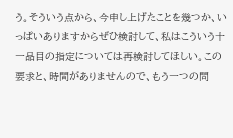う。そういう点から、今申し上げたことを幾つか、いっぱいありますからぜひ検討して、私はこういう十一品目の指定については再検討してほしい。この要求と、時間がありませんので、もう一つの問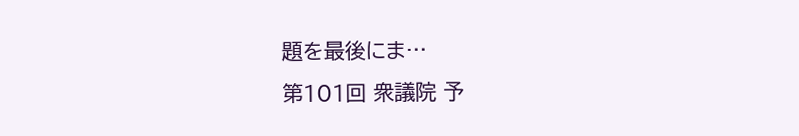題を最後にま…
第101回 衆議院 予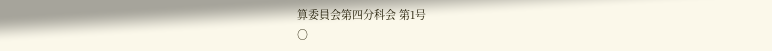算委員会第四分科会 第1号
○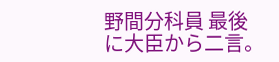野間分科員 最後に大臣から二言。